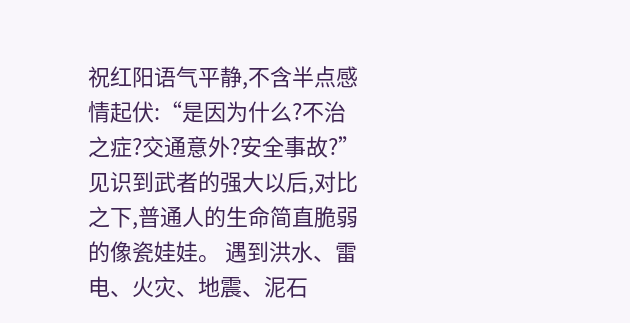祝红阳语气平静,不含半点感情起伏:“是因为什么?不治之症?交通意外?安全事故?” 见识到武者的强大以后,对比之下,普通人的生命简直脆弱的像瓷娃娃。 遇到洪水、雷电、火灾、地震、泥石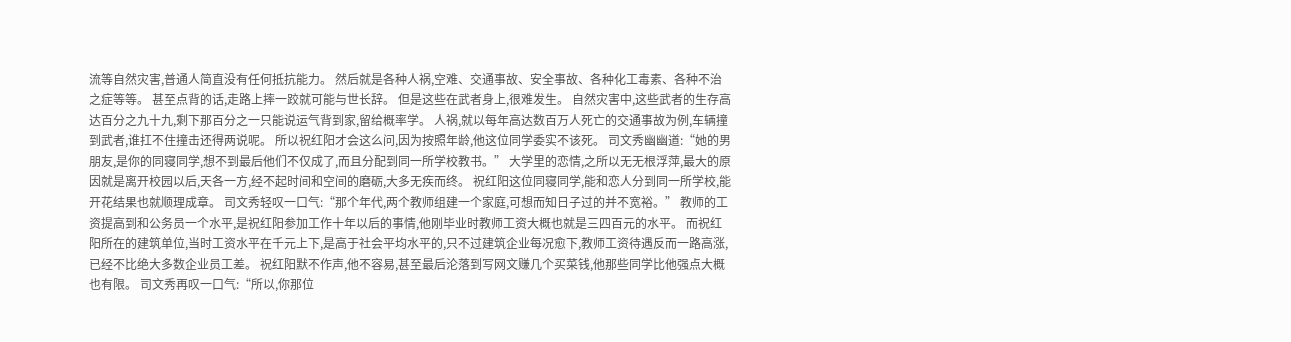流等自然灾害,普通人简直没有任何抵抗能力。 然后就是各种人祸,空难、交通事故、安全事故、各种化工毒素、各种不治之症等等。 甚至点背的话,走路上摔一跤就可能与世长辞。 但是这些在武者身上,很难发生。 自然灾害中,这些武者的生存高达百分之九十九,剩下那百分之一只能说运气背到家,留给概率学。 人祸,就以每年高达数百万人死亡的交通事故为例,车辆撞到武者,谁扛不住撞击还得两说呢。 所以祝红阳才会这么问,因为按照年龄,他这位同学委实不该死。 司文秀幽幽道:“她的男朋友,是你的同寝同学,想不到最后他们不仅成了,而且分配到同一所学校教书。” 大学里的恋情,之所以无无根浮萍,最大的原因就是离开校园以后,天各一方,经不起时间和空间的磨砺,大多无疾而终。 祝红阳这位同寝同学,能和恋人分到同一所学校,能开花结果也就顺理成章。 司文秀轻叹一口气:“那个年代,两个教师组建一个家庭,可想而知日子过的并不宽裕。” 教师的工资提高到和公务员一个水平,是祝红阳参加工作十年以后的事情,他刚毕业时教师工资大概也就是三四百元的水平。 而祝红阳所在的建筑单位,当时工资水平在千元上下,是高于社会平均水平的,只不过建筑企业每况愈下,教师工资待遇反而一路高涨,已经不比绝大多数企业员工差。 祝红阳默不作声,他不容易,甚至最后沦落到写网文赚几个买菜钱,他那些同学比他强点大概也有限。 司文秀再叹一口气:“所以,你那位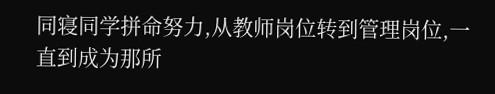同寝同学拼命努力,从教师岗位转到管理岗位,一直到成为那所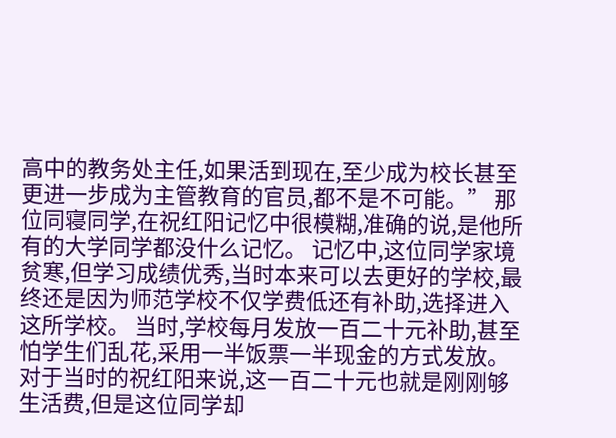高中的教务处主任,如果活到现在,至少成为校长甚至更进一步成为主管教育的官员,都不是不可能。” 那位同寝同学,在祝红阳记忆中很模糊,准确的说,是他所有的大学同学都没什么记忆。 记忆中,这位同学家境贫寒,但学习成绩优秀,当时本来可以去更好的学校,最终还是因为师范学校不仅学费低还有补助,选择进入这所学校。 当时,学校每月发放一百二十元补助,甚至怕学生们乱花,采用一半饭票一半现金的方式发放。 对于当时的祝红阳来说,这一百二十元也就是刚刚够生活费,但是这位同学却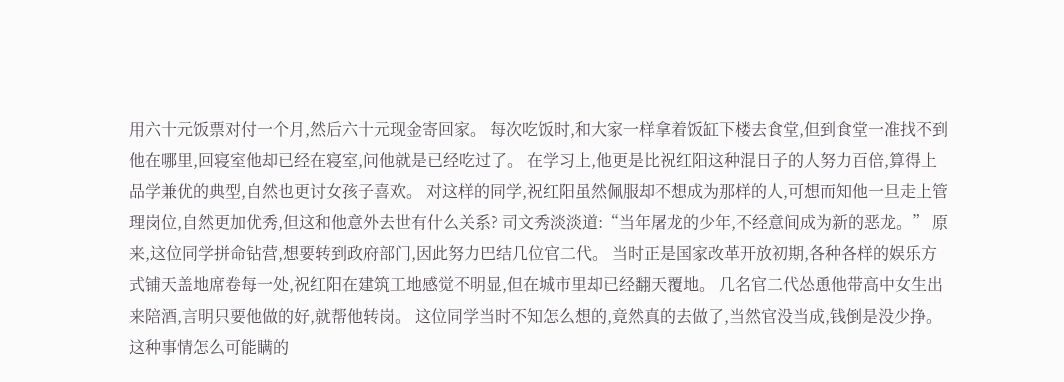用六十元饭票对付一个月,然后六十元现金寄回家。 每次吃饭时,和大家一样拿着饭缸下楼去食堂,但到食堂一准找不到他在哪里,回寝室他却已经在寝室,问他就是已经吃过了。 在学习上,他更是比祝红阳这种混日子的人努力百倍,算得上品学兼优的典型,自然也更讨女孩子喜欢。 对这样的同学,祝红阳虽然佩服却不想成为那样的人,可想而知他一旦走上管理岗位,自然更加优秀,但这和他意外去世有什么关系? 司文秀淡淡道:“当年屠龙的少年,不经意间成为新的恶龙。” 原来,这位同学拼命钻营,想要转到政府部门,因此努力巴结几位官二代。 当时正是国家改革开放初期,各种各样的娱乐方式铺天盖地席卷每一处,祝红阳在建筑工地感觉不明显,但在城市里却已经翻天覆地。 几名官二代怂恿他带高中女生出来陪酒,言明只要他做的好,就帮他转岗。 这位同学当时不知怎么想的,竟然真的去做了,当然官没当成,钱倒是没少挣。 这种事情怎么可能瞒的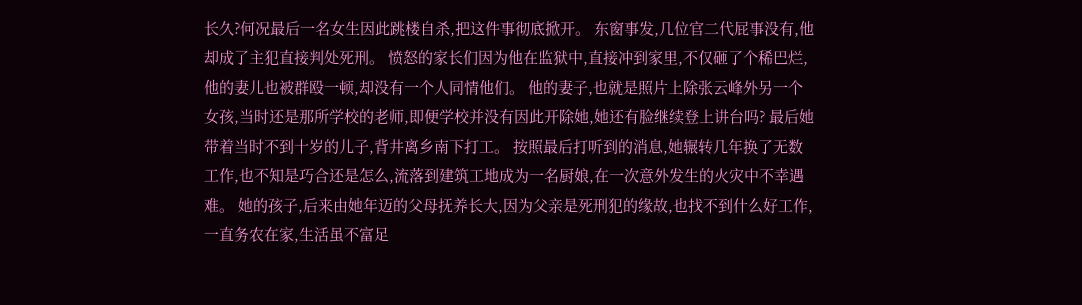长久?何况最后一名女生因此跳楼自杀,把这件事彻底掀开。 东窗事发,几位官二代屁事没有,他却成了主犯直接判处死刑。 愤怒的家长们因为他在监狱中,直接冲到家里,不仅砸了个稀巴烂,他的妻儿也被群殴一顿,却没有一个人同情他们。 他的妻子,也就是照片上除张云峰外另一个女孩,当时还是那所学校的老师,即便学校并没有因此开除她,她还有脸继续登上讲台吗? 最后她带着当时不到十岁的儿子,背井离乡南下打工。 按照最后打听到的消息,她辗转几年换了无数工作,也不知是巧合还是怎么,流落到建筑工地成为一名厨娘,在一次意外发生的火灾中不幸遇难。 她的孩子,后来由她年迈的父母抚养长大,因为父亲是死刑犯的缘故,也找不到什么好工作,一直务农在家,生活虽不富足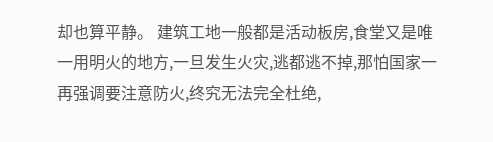却也算平静。 建筑工地一般都是活动板房,食堂又是唯一用明火的地方,一旦发生火灾,逃都逃不掉,那怕国家一再强调要注意防火,终究无法完全杜绝,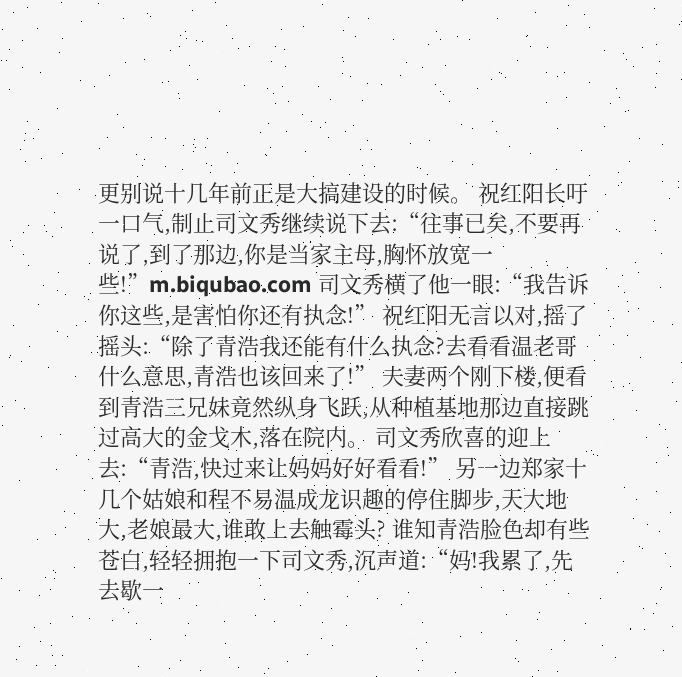更别说十几年前正是大搞建设的时候。 祝红阳长吁一口气,制止司文秀继续说下去:“往事已矣,不要再说了,到了那边,你是当家主母,胸怀放宽一些!”m.biqubao.com 司文秀横了他一眼:“我告诉你这些,是害怕你还有执念!” 祝红阳无言以对,摇了摇头:“除了青浩我还能有什么执念?去看看温老哥什么意思,青浩也该回来了!” 夫妻两个刚下楼,便看到青浩三兄妹竟然纵身飞跃,从种植基地那边直接跳过高大的金戈木,落在院内。 司文秀欣喜的迎上去:“青浩,快过来让妈妈好好看看!” 另一边郑家十几个姑娘和程不易温成龙识趣的停住脚步,天大地大,老娘最大,谁敢上去触霉头? 谁知青浩脸色却有些苍白,轻轻拥抱一下司文秀,沉声道:“妈!我累了,先去歇一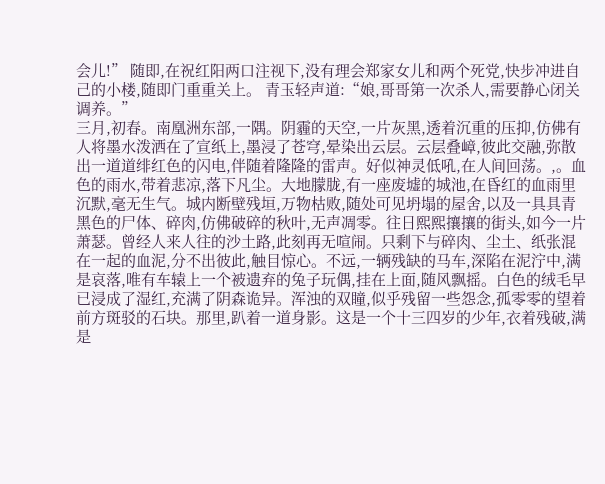会儿!” 随即,在祝红阳两口注视下,没有理会郑家女儿和两个死党,快步冲进自己的小楼,随即门重重关上。 青玉轻声道:“娘,哥哥第一次杀人,需要静心闭关调养。”
三月,初春。南凰洲东部,一隅。阴霾的天空,一片灰黑,透着沉重的压抑,仿佛有人将墨水泼洒在了宣纸上,墨浸了苍穹,晕染出云层。云层叠嶂,彼此交融,弥散出一道道绯红色的闪电,伴随着隆隆的雷声。好似神灵低吼,在人间回荡。,。血色的雨水,带着悲凉,落下凡尘。大地朦胧,有一座废墟的城池,在昏红的血雨里沉默,毫无生气。城内断壁残垣,万物枯败,随处可见坍塌的屋舍,以及一具具青黑色的尸体、碎肉,仿佛破碎的秋叶,无声凋零。往日熙熙攘攘的街头,如今一片萧瑟。曾经人来人往的沙土路,此刻再无喧闹。只剩下与碎肉、尘土、纸张混在一起的血泥,分不出彼此,触目惊心。不远,一辆残缺的马车,深陷在泥泞中,满是哀落,唯有车辕上一个被遗弃的兔子玩偶,挂在上面,随风飘摇。白色的绒毛早已浸成了湿红,充满了阴森诡异。浑浊的双瞳,似乎残留一些怨念,孤零零的望着前方斑驳的石块。那里,趴着一道身影。这是一个十三四岁的少年,衣着残破,满是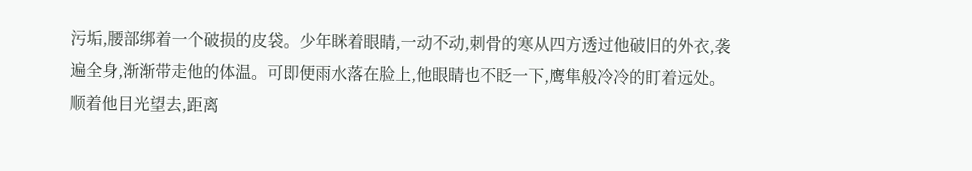污垢,腰部绑着一个破损的皮袋。少年眯着眼睛,一动不动,刺骨的寒从四方透过他破旧的外衣,袭遍全身,渐渐带走他的体温。可即便雨水落在脸上,他眼睛也不眨一下,鹰隼般冷冷的盯着远处。顺着他目光望去,距离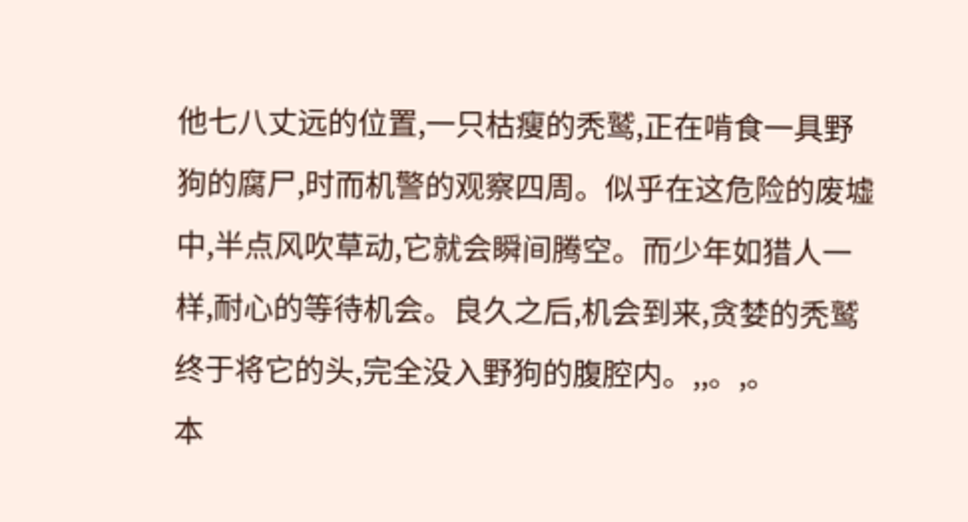他七八丈远的位置,一只枯瘦的秃鹫,正在啃食一具野狗的腐尸,时而机警的观察四周。似乎在这危险的废墟中,半点风吹草动,它就会瞬间腾空。而少年如猎人一样,耐心的等待机会。良久之后,机会到来,贪婪的秃鹫终于将它的头,完全没入野狗的腹腔内。,,。,。
本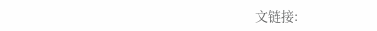文链接: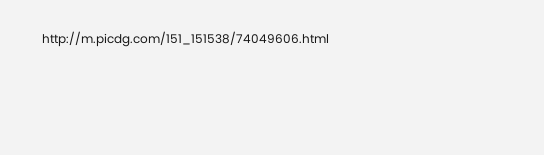http://m.picdg.com/151_151538/74049606.html